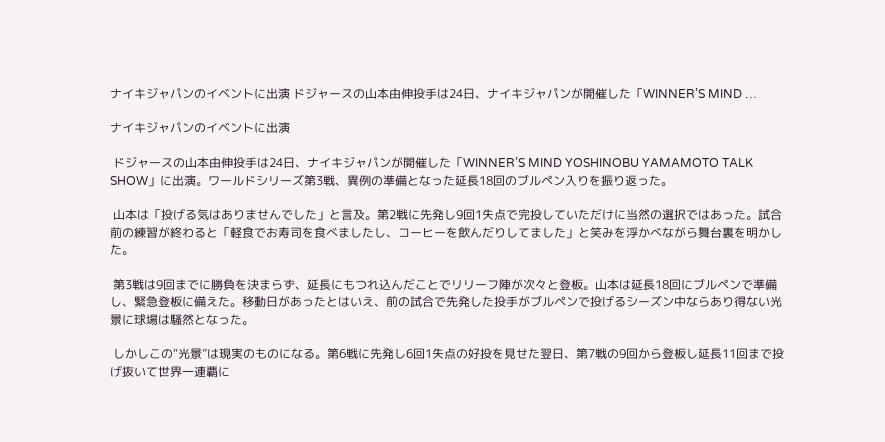ナイキジャパンのイベントに出演 ドジャースの山本由伸投手は24日、ナイキジャパンが開催した「WINNER’S MIND …

ナイキジャパンのイベントに出演

 ドジャースの山本由伸投手は24日、ナイキジャパンが開催した「WINNER’S MIND YOSHINOBU YAMAMOTO TALK SHOW」に出演。ワールドシリーズ第3戦、異例の準備となった延長18回のブルペン入りを振り返った。

 山本は「投げる気はありませんでした」と言及。第2戦に先発し9回1失点で完投していただけに当然の選択ではあった。試合前の練習が終わると「軽食でお寿司を食べましたし、コーヒーを飲んだりしてました」と笑みを浮かべながら舞台裏を明かした。

 第3戦は9回までに勝負を決まらず、延長にもつれ込んだことでリリーフ陣が次々と登板。山本は延長18回にブルペンで準備し、緊急登板に備えた。移動日があったとはいえ、前の試合で先発した投手がブルペンで投げるシーズン中ならあり得ない光景に球場は騒然となった。

 しかしこの“光景”は現実のものになる。第6戦に先発し6回1失点の好投を見せた翌日、第7戦の9回から登板し延長11回まで投げ抜いて世界一連覇に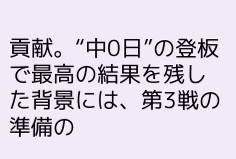貢献。“中0日”の登板で最高の結果を残した背景には、第3戦の準備の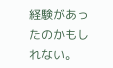経験があったのかもしれない。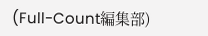(Full-Count編集部)